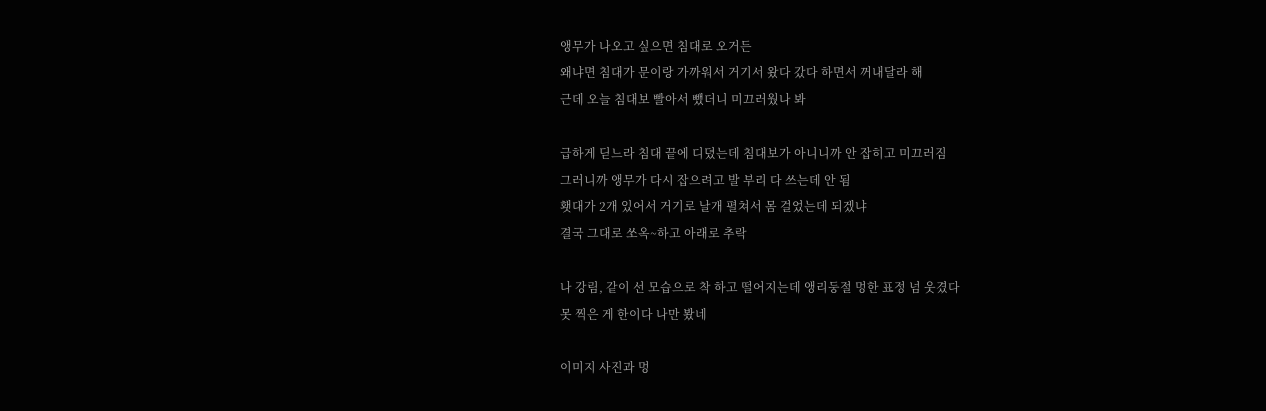앵무가 나오고 싶으면 침대로 오거든
왜냐면 침대가 문이랑 가까워서 거기서 왔다 갔다 하면서 꺼내달라 해
근데 오늘 침대보 빨아서 뺐더니 미끄러웠나 봐

급하게 딛느라 침대 끝에 디뎠는데 침대보가 아니니까 안 잡히고 미끄러짐
그러니까 앵무가 다시 잡으려고 발 부리 다 쓰는데 안 됨
횃대가 2개 있어서 거기로 날개 펼쳐서 몸 걸었는데 되겠냐
결국 그대로 쏘옥~하고 아래로 추락

나 강림, 같이 선 모습으로 착 하고 떨어지는데 앵리둥절 멍한 표정 넘 웃겼다
못 찍은 게 한이다 나만 봤네

이미지 사진과 멍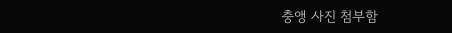충앵 사진 첨부함